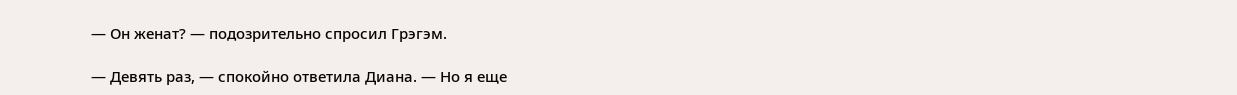— Он женат? — подозрительно спросил Грэгэм.

— Девять раз, — спокойно ответила Диана. — Но я еще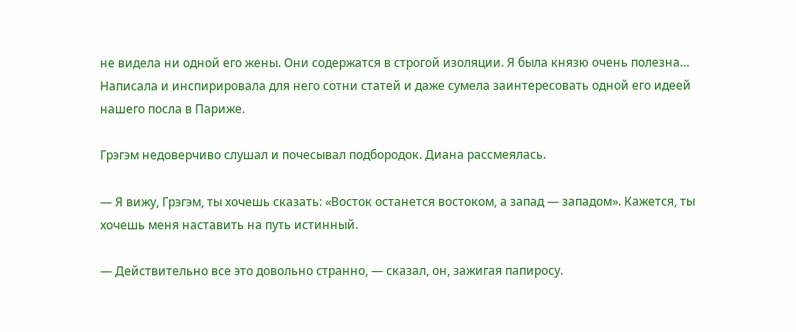не видела ни одной его жены. Они содержатся в строгой изоляции. Я была князю очень полезна… Написала и инспирировала для него сотни статей и даже сумела заинтересовать одной его идеей нашего посла в Париже.

Грэгэм недоверчиво слушал и почесывал подбородок. Диана рассмеялась.

— Я вижу, Грэгэм, ты хочешь сказать: «Восток останется востоком, а запад — западом». Кажется, ты хочешь меня наставить на путь истинный.

— Действительно все это довольно странно, — сказал, он, зажигая папиросу.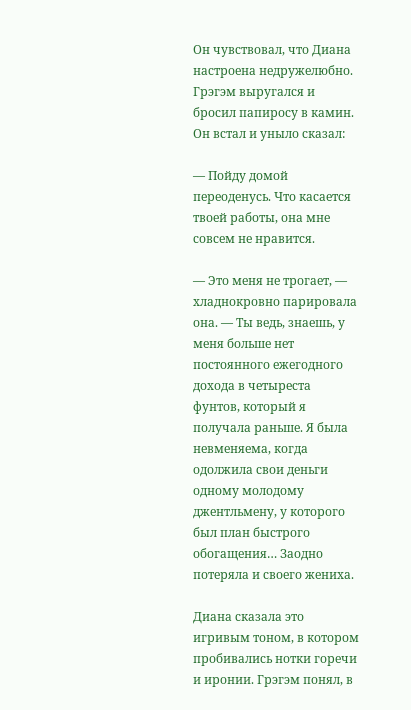Он чувствовал, что Диана настроена недружелюбно. Грэгэм выругался и бросил папиросу в камин. Он встал и уныло сказал:

— Пойду домой переоденусь. Что касается твоей работы, она мне совсем не нравится.

— Это меня не трогает, — хладнокровно парировала она. — Ты ведь, знаешь, у меня больше нет постоянного ежегодного дохода в четыреста фунтов, который я получала раньше. Я была невменяема, когда одолжила свои деньги одному молодому джентльмену, у которого был план быстрого обогащения… Заодно потеряла и своего жениха.

Диана сказала это игривым тоном, в котором пробивались нотки горечи и иронии. Грэгэм понял, в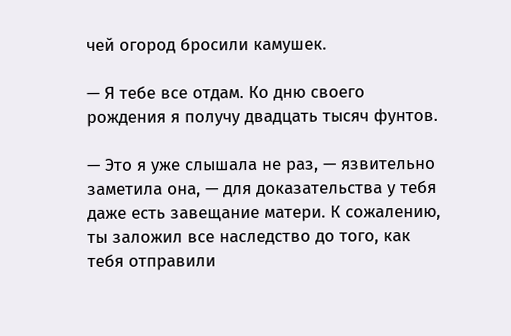чей огород бросили камушек.

— Я тебе все отдам. Ко дню своего рождения я получу двадцать тысяч фунтов.

— Это я уже слышала не раз, — язвительно заметила она, — для доказательства у тебя даже есть завещание матери. К сожалению, ты заложил все наследство до того, как тебя отправили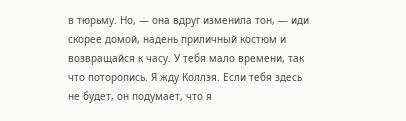в тюрьму. Но, — она вдруг изменила тон, — иди скорее домой, надень приличный костюм и возвращайся к часу. У тебя мало времени, так что поторопись. Я жду Коллэя. Если тебя здесь не будет, он подумает, что я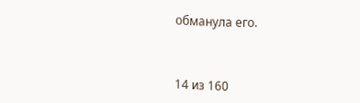обманула его.



14 из 160